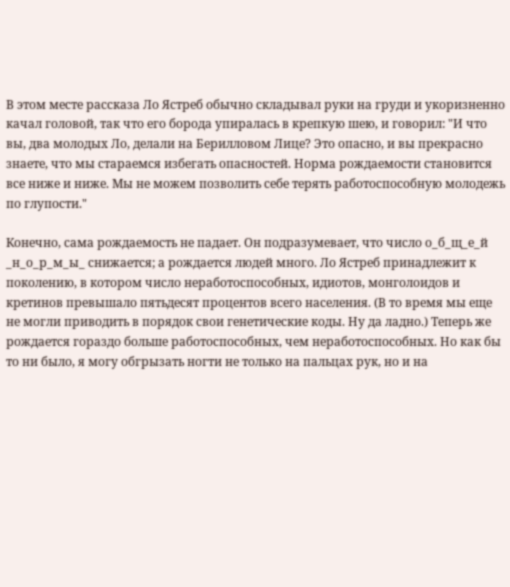В этом месте рассказа Ло Ястреб обычно складывал руки на груди и укоризненно качал головой, так что его борода упиралась в крепкую шею, и говорил: "И что вы, два молодых Ло, делали на Берилловом Лице? Это опасно, и вы прекрасно знаете, что мы стараемся избегать опасностей. Норма рождаемости становится все ниже и ниже. Мы не можем позволить себе терять работоспособную молодежь по глупости."

Конечно, сама рождаемость не падает. Он подразумевает, что число о_б_щ_е_й _н_о_р_м_ы_ снижается; а рождается людей много. Ло Ястреб принадлежит к поколению, в котором число неработоспособных, идиотов, монголоидов и кретинов превышало пятьдесят процентов всего населения. (В то время мы еще не могли приводить в порядок свои генетические коды. Ну да ладно.) Теперь же рождается гораздо больше работоспособных, чем неработоспособных. Но как бы то ни было, я могу обгрызать ногти не только на пальцах рук, но и на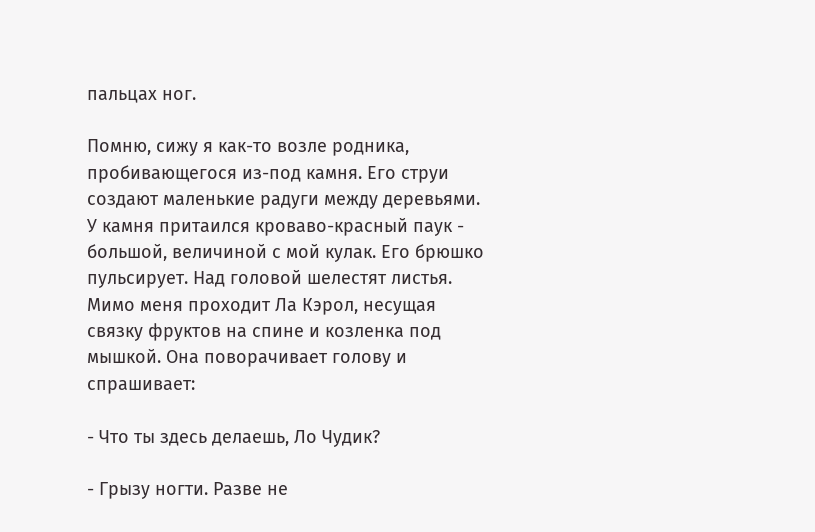пальцах ног.

Помню, сижу я как-то возле родника, пробивающегося из-под камня. Его струи создают маленькие радуги между деревьями. У камня притаился кроваво-красный паук - большой, величиной с мой кулак. Его брюшко пульсирует. Над головой шелестят листья. Мимо меня проходит Ла Кэрол, несущая связку фруктов на спине и козленка под мышкой. Она поворачивает голову и спрашивает:

- Что ты здесь делаешь, Ло Чудик?

- Грызу ногти. Разве не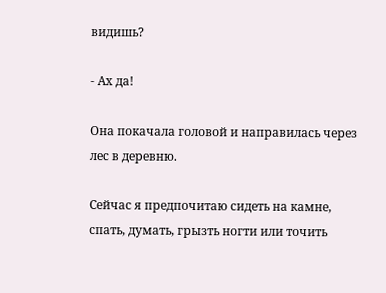видишь?

- Ах да!

Она покачала головой и направилась через лес в деревню.

Сейчас я предпочитаю сидеть на камне, спать, думать, грызть ногти или точить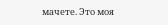мачете. Это моя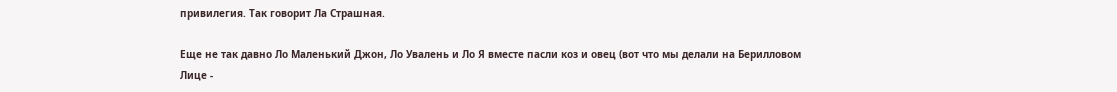привилегия. Так говорит Ла Страшная.

Еще не так давно Ло Маленький Джон, Ло Увалень и Ло Я вместе пасли коз и овец (вот что мы делали на Берилловом Лице -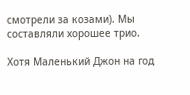смотрели за козами). Мы составляли хорошее трио.

Хотя Маленький Джон на год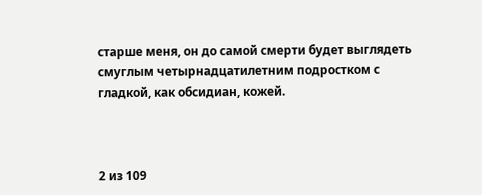старше меня, он до самой смерти будет выглядеть смуглым четырнадцатилетним подростком с гладкой, как обсидиан, кожей.



2 из 109